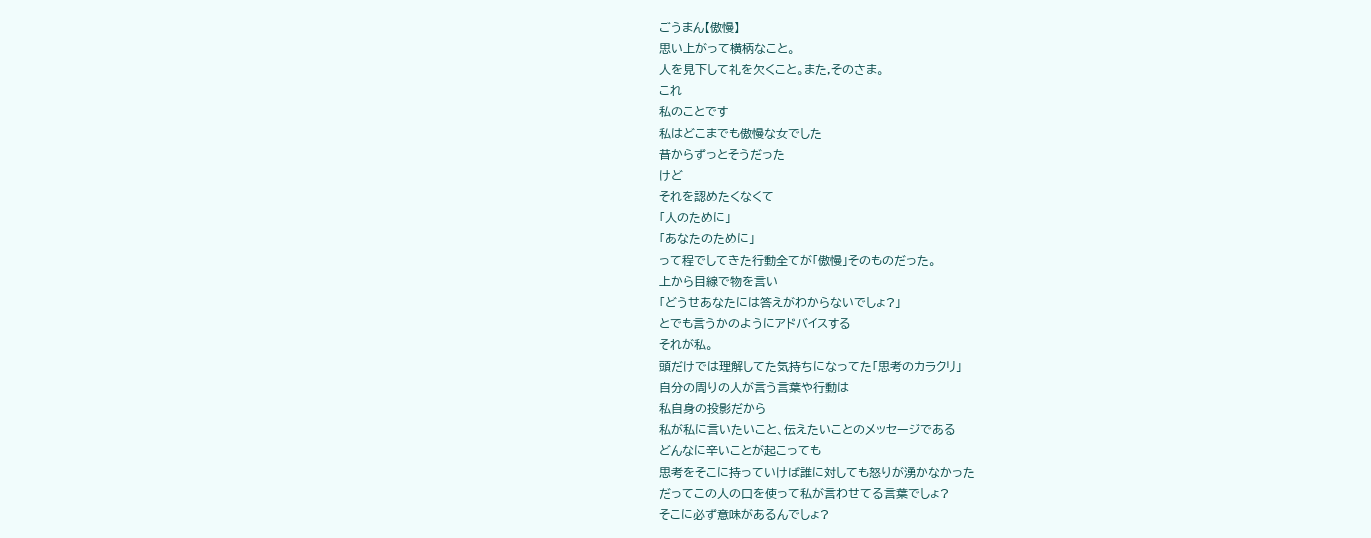ごうまん【傲慢】
思い上がって横柄なこと。
人を見下して礼を欠くこと。また,そのさま。
これ
私のことです
私はどこまでも傲慢な女でした
昔からずっとそうだった
けど
それを認めたくなくて
「人のために」
「あなたのために」
って程でしてきた行動全てが「傲慢」そのものだった。
上から目線で物を言い
「どうせあなたには答えがわからないでしょ?」
とでも言うかのようにアドバイスする
それが私。
頭だけでは理解してた気持ちになってた「思考のカラクリ」
自分の周りの人が言う言葉や行動は
私自身の投影だから
私が私に言いたいこと、伝えたいことのメッセージである
どんなに辛いことが起こっても
思考をそこに持っていけば誰に対しても怒りが湧かなかった
だってこの人の口を使って私が言わせてる言葉でしょ?
そこに必ず意味があるんでしょ?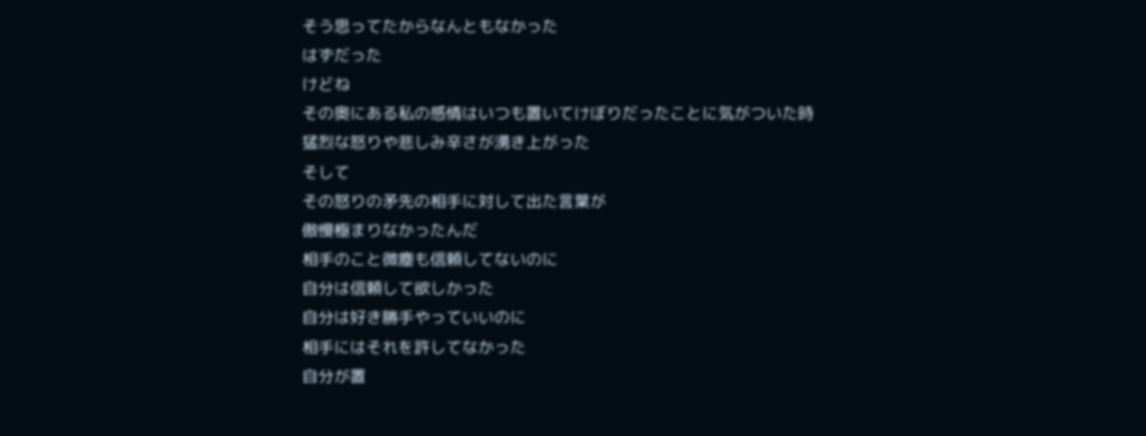そう思ってたからなんともなかった
はずだった
けどね
その奥にある私の感情はいつも置いてけぼりだったことに気がついた時
猛烈な怒りや悲しみ辛さが湧き上がった
そして
その怒りの矛先の相手に対して出た言葉が
傲慢極まりなかったんだ
相手のこと微塵も信頼してないのに
自分は信頼して欲しかった
自分は好き勝手やっていいのに
相手にはそれを許してなかった
自分が置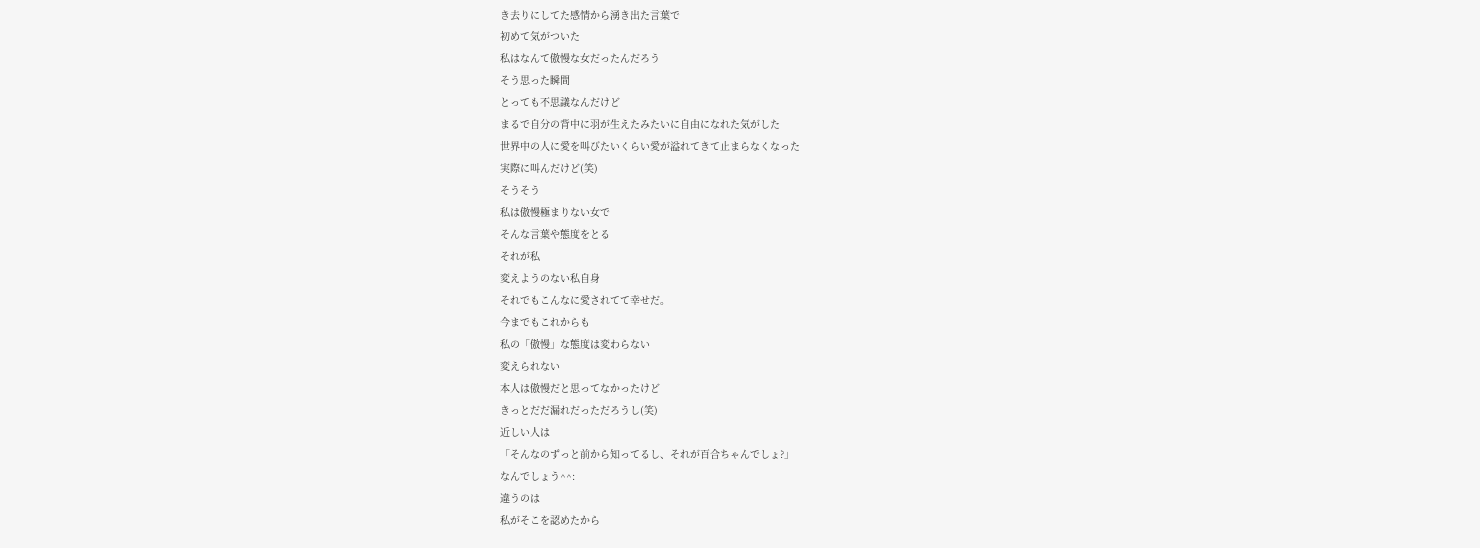き去りにしてた感情から湧き出た言葉で
初めて気がついた
私はなんて傲慢な女だったんだろう
そう思った瞬間
とっても不思議なんだけど
まるで自分の背中に羽が生えたみたいに自由になれた気がした
世界中の人に愛を叫びたいくらい愛が溢れてきて止まらなくなった
実際に叫んだけど(笑)
そうそう
私は傲慢極まりない女で
そんな言葉や態度をとる
それが私
変えようのない私自身
それでもこんなに愛されてて幸せだ。
今までもこれからも
私の「傲慢」な態度は変わらない
変えられない
本人は傲慢だと思ってなかったけど
きっとだだ漏れだっただろうし(笑)
近しい人は
「そんなのずっと前から知ってるし、それが百合ちゃんでしょ?」
なんでしょう^^:
違うのは
私がそこを認めたから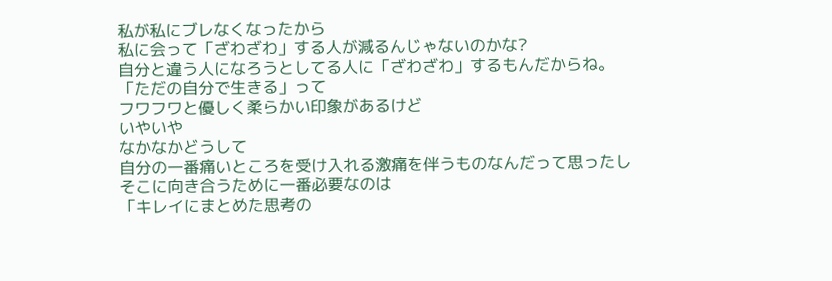私が私にブレなくなったから
私に会って「ざわざわ」する人が減るんじゃないのかな?
自分と違う人になろうとしてる人に「ざわざわ」するもんだからね。
「ただの自分で生きる」って
フワフワと優しく柔らかい印象があるけど
いやいや
なかなかどうして
自分の一番痛いところを受け入れる激痛を伴うものなんだって思ったし
そこに向き合うために一番必要なのは
「キレイにまとめた思考の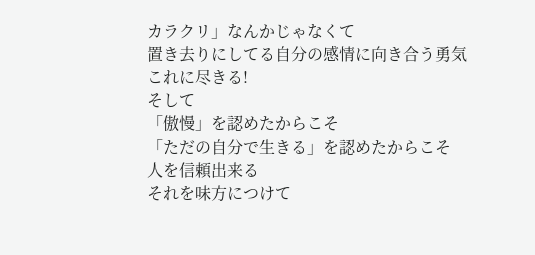カラクリ」なんかじゃなくて
置き去りにしてる自分の感情に向き合う勇気
これに尽きる!
そして
「傲慢」を認めたからこそ
「ただの自分で生きる」を認めたからこそ
人を信頼出来る
それを味方につけて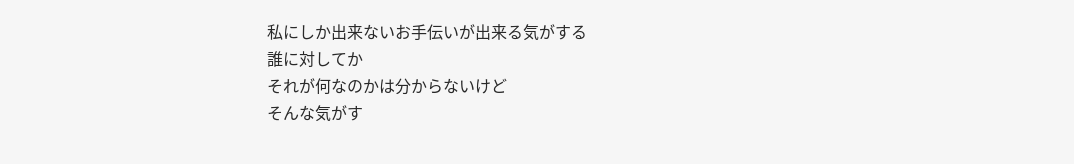私にしか出来ないお手伝いが出来る気がする
誰に対してか
それが何なのかは分からないけど
そんな気がす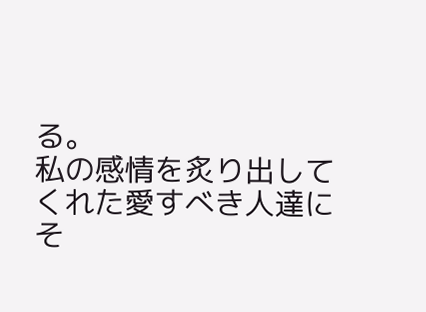る。
私の感情を炙り出してくれた愛すべき人達に
そ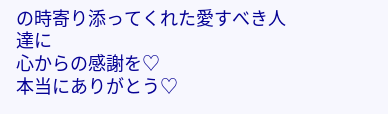の時寄り添ってくれた愛すべき人達に
心からの感謝を♡
本当にありがとう♡